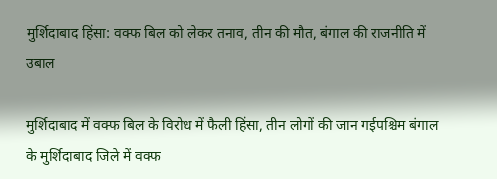मुर्शिदाबाद हिंसा: वक्फ बिल को लेकर तनाव, तीन की मौत, बंगाल की राजनीति में उबाल

मुर्शिदाबाद में वक्फ बिल के विरोध में फैली हिंसा, तीन लोगों की जान गईपश्चिम बंगाल के मुर्शिदाबाद जिले में वक्फ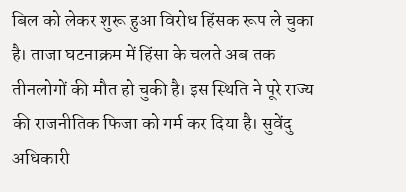बिल को लेकर शुरू हुआ विरोध हिंसक रूप ले चुका है। ताजा घटनाक्रम में हिंसा के चलते अब तक तीनलोगों की मौत हो चुकी है। इस स्थिति ने पूरे राज्य की राजनीतिक फिजा को गर्म कर दिया है। सुवेंदु अधिकारी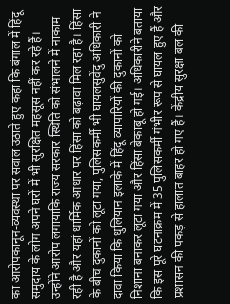का आरोपकानून-व्यवस्था पर सवाल उठाते हुए कहा कि बंगाल में हिंदू समुदाय के लोग अपने घरों में भी सुरक्षित महसूस नहीं कर रहे हैं। उन्होंने आरोप लगायाकि राज्य सरकार स्थिति को संभालने में नाकाम रही है और यहां धार्मिक आधार पर हिंसा को बढ़ावा मिल रहा है। हिंसा के बीच दुकानों को लूटा गया, पुलिसकर्मी भी घायलसुवेंदु अधिकारी ने दावा किया कि धुलियान इलाके में हिंदू व्यापारियों की दुकानों को निशाना बनाकर लूटा गया और हिंसा बेकाबू हो गई। अधिकारीने बताया कि इस पूरे घटनाक्रम में 35 पुलिसकर्मी गंभीर रूप से घायल हुए हैं और प्रशासन की पकड़ से हालात बाहर हो गए हैं। केंद्रीय सुरक्षा बल की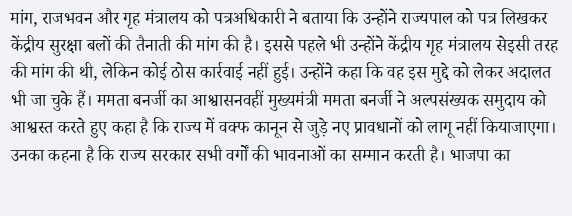मांग, राजभवन और गृह मंत्रालय को पत्रअधिकारी ने बताया कि उन्होंने राज्यपाल को पत्र लिखकर केंद्रीय सुरक्षा बलों की तैनाती की मांग की है। इससे पहले भी उन्होंने केंद्रीय गृह मंत्रालय सेइसी तरह की मांग की थी, लेकिन कोई ठोस कार्रवाई नहीं हुई। उन्होंने कहा कि वह इस मुद्दे को लेकर अदालत भी जा चुके हैं। ममता बनर्जी का आश्वासनवहीं मुख्यमंत्री ममता बनर्जी ने अल्पसंख्यक समुदाय को आश्वस्त करते हुए कहा है कि राज्य में वक्फ कानून से जुड़े नए प्रावधानों को लागू नहीं कियाजाएगा। उनका कहना है कि राज्य सरकार सभी वर्गों की भावनाओं का सम्मान करती है। भाजपा का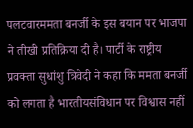पलटवारममता बनर्जी के इस बयान पर भाजपा ने तीखी प्रतिक्रिया दी है। पार्टी के राष्ट्रीय प्रवक्ता सुधांशु त्रिवेदी ने कहा कि ममता बनर्जी को लगता है भारतीयसंविधान पर विश्वास नहीं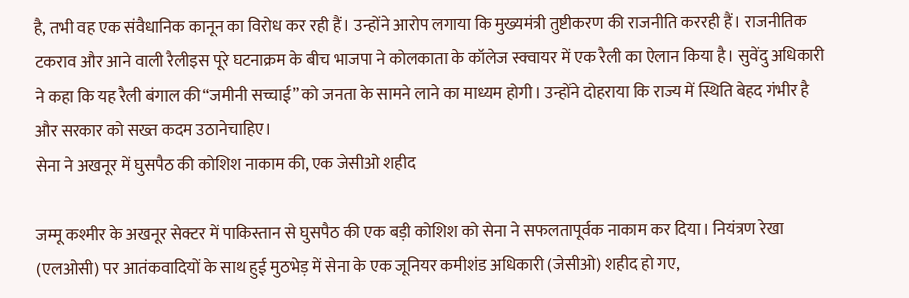है, तभी वह एक संवैधानिक कानून का विरोध कर रही हैं। उन्होंने आरोप लगाया कि मुख्यमंत्री तुष्टीकरण की राजनीति कररही हैं। राजनीतिक टकराव और आने वाली रैलीइस पूरे घटनाक्रम के बीच भाजपा ने कोलकाता के कॉलेज स्क्वायर में एक रैली का ऐलान किया है। सुवेंदु अधिकारी ने कहा कि यह रैली बंगाल की“जमीनी सच्चाई” को जनता के सामने लाने का माध्यम होगी। उन्होंने दोहराया कि राज्य में स्थिति बेहद गंभीर है और सरकार को सख्त कदम उठानेचाहिए।
सेना ने अखनूर में घुसपैठ की कोशिश नाकाम की, एक जेसीओ शहीद

जम्मू कश्मीर के अखनूर सेक्टर में पाकिस्तान से घुसपैठ की एक बड़ी कोशिश को सेना ने सफलतापूर्वक नाकाम कर दिया। नियंत्रण रेखा (एलओसी) पर आतंकवादियों के साथ हुई मुठभेड़ में सेना के एक जूनियर कमीशंड अधिकारी (जेसीओ) शहीद हो गए,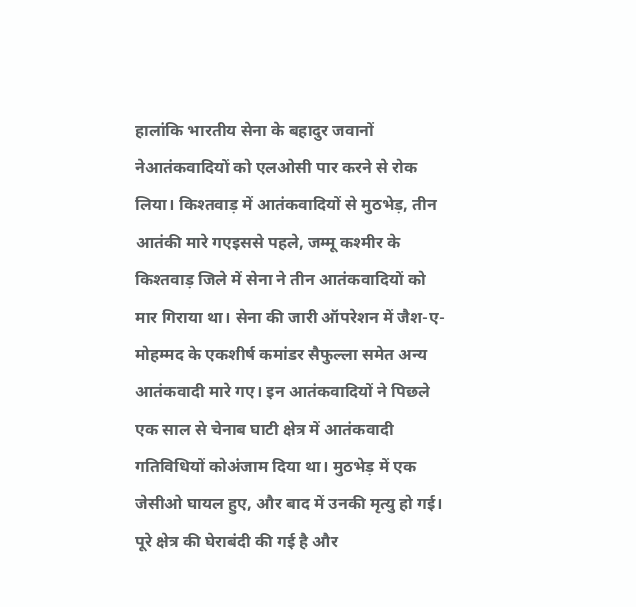हालांकि भारतीय सेना के बहादुर जवानों नेआतंकवादियों को एलओसी पार करने से रोक लिया। किश्तवाड़ में आतंकवादियों से मुठभेड़, तीन आतंकी मारे गएइससे पहले, जम्मू कश्मीर के किश्तवाड़ जिले में सेना ने तीन आतंकवादियों को मार गिराया था। सेना की जारी ऑपरेशन में जैश-ए-मोहम्मद के एकशीर्ष कमांडर सैफुल्ला समेत अन्य आतंकवादी मारे गए। इन आतंकवादियों ने पिछले एक साल से चेनाब घाटी क्षेत्र में आतंकवादी गतिविधियों कोअंजाम दिया था। मुठभेड़ में एक जेसीओ घायल हुए, और बाद में उनकी मृत्यु हो गई। पूरे क्षेत्र की घेराबंदी की गई है और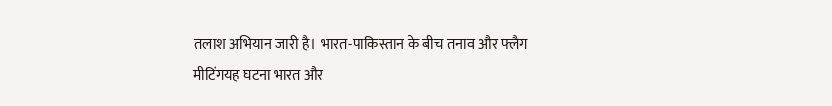तलाश अभियान जारी है। भारत-पाकिस्तान के बीच तनाव और फ्लैग मीटिंगयह घटना भारत और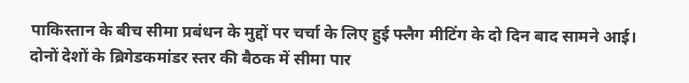पाकिस्तान के बीच सीमा प्रबंधन के मुद्दों पर चर्चा के लिए हुई फ्लैग मीटिंग के दो दिन बाद सामने आई। दोनों देशों के ब्रिगेडकमांडर स्तर की बैठक में सीमा पार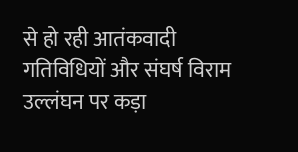से हो रही आतंकवादी गतिविधियों और संघर्ष विराम उल्लंघन पर कड़ा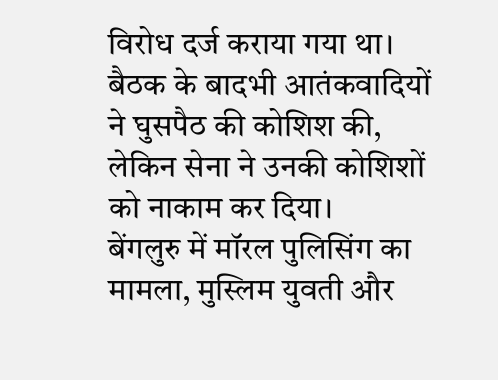विरोध दर्ज कराया गया था। बैठक के बादभी आतंकवादियों ने घुसपैठ की कोशिश की, लेकिन सेना ने उनकी कोशिशों को नाकाम कर दिया।
बेंगलुरु में मॉरल पुलिसिंग का मामला, मुस्लिम युवती और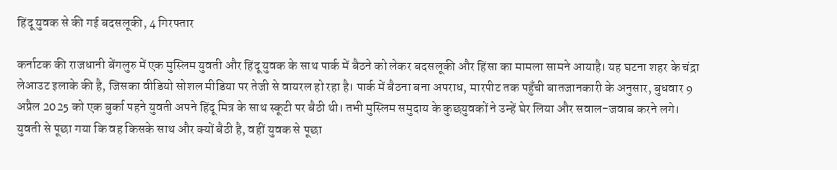हिंदू युवक से की गई बदसलूकी, 4 गिरफ्तार

कर्नाटक की राजधानी बेंगलुरु में एक मुस्लिम युवती और हिंदू युवक के साथ पार्क में बैठने को लेकर बदसलूकी और हिंसा का मामला सामने आयाहै। यह घटना शहर के चंद्रा लेआउट इलाके की है, जिसका वीडियो सोशल मीडिया पर तेजी से वायरल हो रहा है। पार्क में बैठना बना अपराध, मारपीट तक पहुँची बातजानकारी के अनुसार, बुधवार 9 अप्रैल 2025 को एक बुर्का पहने युवती अपने हिंदू मित्र के साथ स्कूटी पर बैठी थी। तभी मुस्लिम समुदाय के कुछयुवकों ने उन्हें घेर लिया और सवाल-जवाब करने लगे। युवती से पूछा गया कि वह किसके साथ और क्यों बैठी है, वहीं युवक से पूछा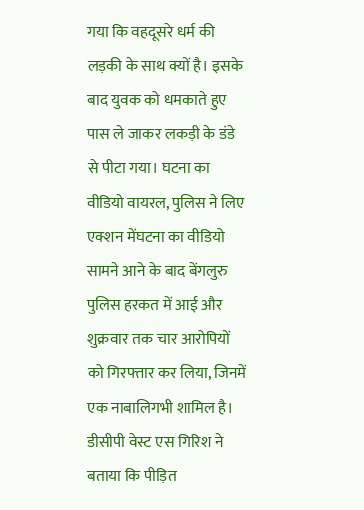गया कि वहदूसरे धर्म की लड़की के साथ क्यों है। इसके बाद युवक को धमकाते हुए पास ले जाकर लकड़ी के डंडे से पीटा गया। घटना का वीडियो वायरल, पुलिस ने लिए एक्शन मेंघटना का वीडियो सामने आने के बाद बेंगलुरु पुलिस हरकत में आई और शुक्रवार तक चार आरोपियों को गिरफ्तार कर लिया, जिनमें एक नाबालिगभी शामिल है। डीसीपी वेस्ट एस गिरिश ने बताया कि पीड़ित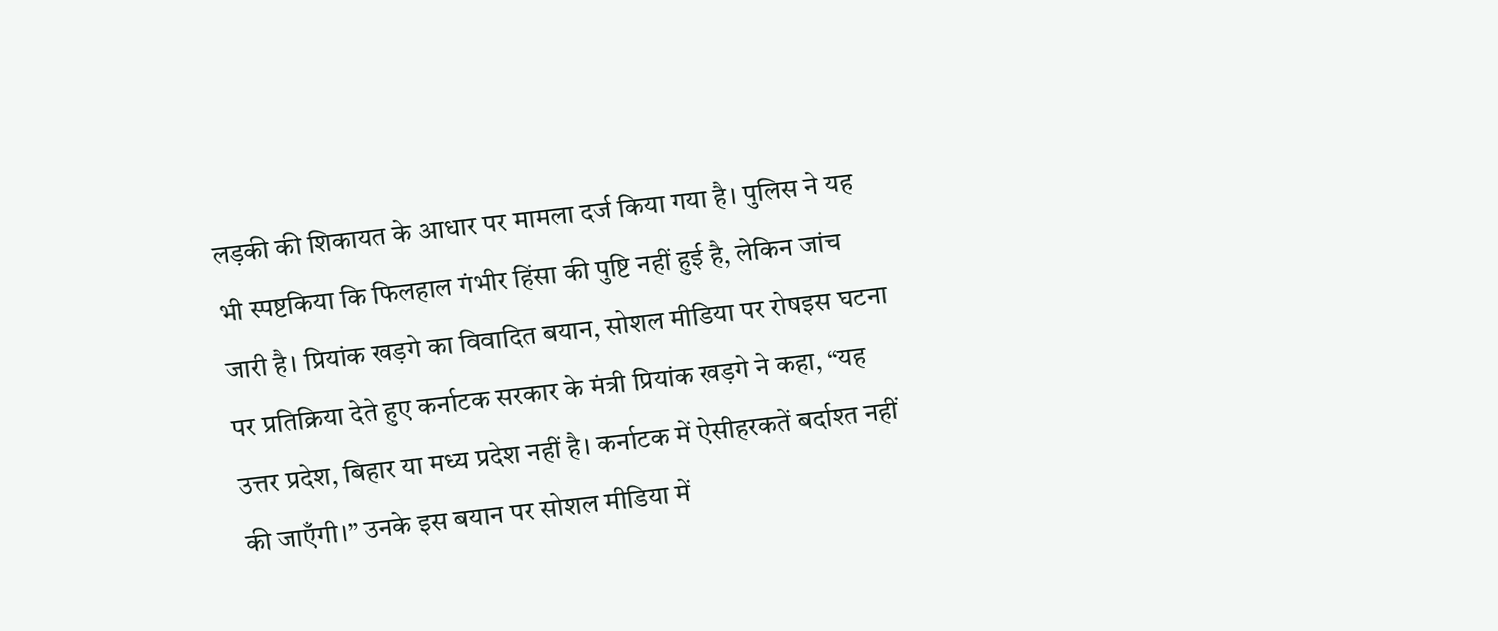लड़की की शिकायत के आधार पर मामला दर्ज किया गया है। पुलिस ने यह भी स्पष्टकिया कि फिलहाल गंभीर हिंसा की पुष्टि नहीं हुई है, लेकिन जांच जारी है। प्रियांक खड़गे का विवादित बयान, सोशल मीडिया पर रोषइस घटना पर प्रतिक्रिया देते हुए कर्नाटक सरकार के मंत्री प्रियांक खड़गे ने कहा, “यह उत्तर प्रदेश, बिहार या मध्य प्रदेश नहीं है। कर्नाटक में ऐसीहरकतें बर्दाश्त नहीं की जाएँगी।” उनके इस बयान पर सोशल मीडिया में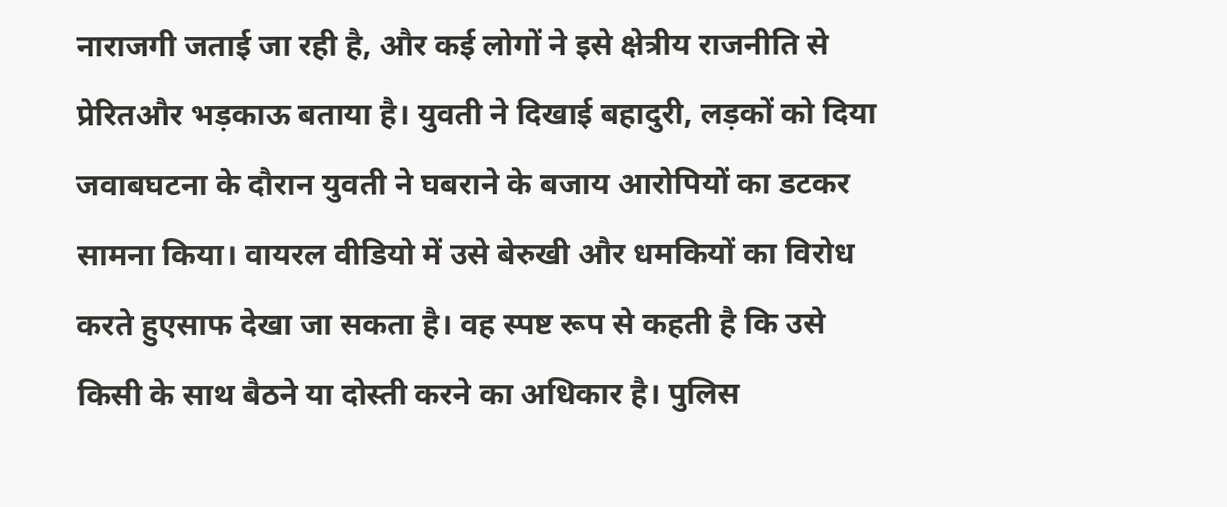नाराजगी जताई जा रही है, और कई लोगों ने इसे क्षेत्रीय राजनीति से प्रेरितऔर भड़काऊ बताया है। युवती ने दिखाई बहादुरी, लड़कों को दिया जवाबघटना के दौरान युवती ने घबराने के बजाय आरोपियों का डटकर सामना किया। वायरल वीडियो में उसे बेरुखी और धमकियों का विरोध करते हुएसाफ देखा जा सकता है। वह स्पष्ट रूप से कहती है कि उसे किसी के साथ बैठने या दोस्ती करने का अधिकार है। पुलिस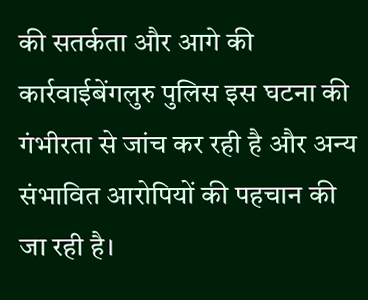की सतर्कता और आगे की कार्रवाईबेंगलुरु पुलिस इस घटना की गंभीरता से जांच कर रही है और अन्य संभावित आरोपियों की पहचान की जा रही है।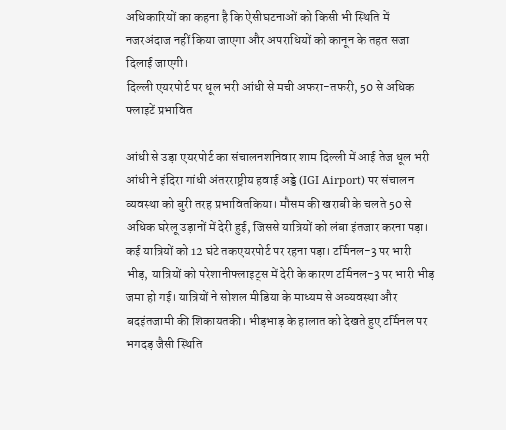अधिकारियों का कहना है कि ऐसीघटनाओं को किसी भी स्थिति में नजरअंदाज नहीं किया जाएगा और अपराधियों को कानून के तहत सजा दिलाई जाएगी।
दिल्ली एयरपोर्ट पर धूल भरी आंधी से मची अफरा-तफरी, 50 से अधिक फ्लाइटें प्रभावित

आंधी से उड़ा एयरपोर्ट का संचालनशनिवार शाम दिल्ली में आई तेज धूल भरी आंधी ने इंदिरा गांधी अंतरराष्ट्रीय हवाई अड्डे (IGI Airport) पर संचालन व्यवस्था को बुरी तरह प्रभावितकिया। मौसम की खराबी के चलते 50 से अधिक घरेलू उड़ानों में देरी हुई, जिससे यात्रियों को लंबा इंतजार करना पड़ा। कई यात्रियों को 12 घंटे तकएयरपोर्ट पर रहना पड़ा। टर्मिनल-3 पर भारी भीड़, यात्रियों को परेशानीफ्लाइट्स में देरी के कारण टर्मिनल-3 पर भारी भीड़ जमा हो गई। यात्रियों ने सोशल मीडिया के माध्यम से अव्यवस्था और बदइंतजामी की शिकायतकी। भीड़भाड़ के हालात को देखते हुए टर्मिनल पर भगदड़ जैसी स्थिति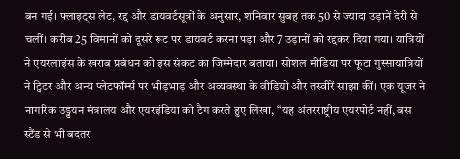बन गई। फ्लाइट्स लेट, रद्द और डायवर्टसूत्रों के अनुसार, शनिवार सुबह तक 50 से ज्यादा उड़ानें देरी से चलीं। करीब 25 विमानों को दूसरे रूट पर डायवर्ट करना पड़ा और 7 उड़ानों को रद्दकर दिया गया। यात्रियों ने एयरलाइंस के खराब प्रबंधन को इस संकट का जिम्मेदार बताया। सोशल मीडिया पर फूटा गुस्सायात्रियों ने ट्विटर और अन्य प्लेटफॉर्म्स पर भीड़भाड़ और अव्यवस्था के वीडियो और तस्वीरें साझा कीं। एक यूजर ने नागरिक उड्डयन मंत्रालय और एयरइंडिया को टैग करते हुए लिखा, “यह अंतरराष्ट्रीय एयरपोर्ट नहीं, बस स्टैंड से भी बदतर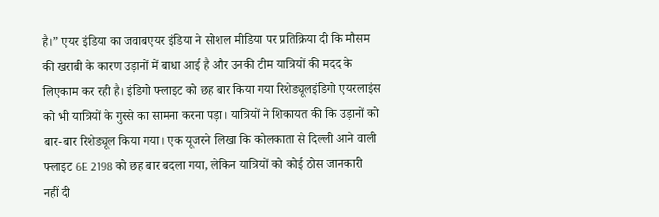है।” एयर इंडिया का जवाबएयर इंडिया ने सोशल मीडिया पर प्रतिक्रिया दी कि मौसम की खराबी के कारण उड़ानों में बाधा आई है और उनकी टीम यात्रियों की मदद के लिएकाम कर रही है। इंडिगो फ्लाइट को छह बार किया गया रिशेड्यूलइंडिगो एयरलाइंस को भी यात्रियों के गुस्से का सामना करना पड़ा। यात्रियों ने शिकायत की कि उड़ानों को बार-बार रिशेड्यूल किया गया। एक यूजरने लिखा कि कोलकाता से दिल्ली आने वाली फ्लाइट 6E 2198 को छह बार बदला गया, लेकिन यात्रियों को कोई ठोस जानकारी नहीं दी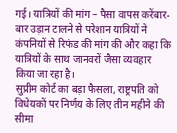गई। यात्रियों की मांग – पैसा वापस करेंबार-बार उड़ान टालने से परेशान यात्रियों ने कंपनियों से रिफंड की मांग की और कहा कि यात्रियों के साथ जानवरों जैसा व्यवहार किया जा रहा है।
सुप्रीम कोर्ट का बड़ा फैसला, राष्ट्रपति को विधेयकों पर निर्णय के लिए तीन महीने की सीमा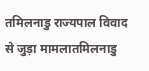तमिलनाडु राज्यपाल विवाद से जुड़ा मामलातमिलनाडु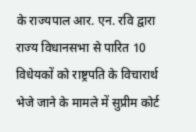के राज्यपाल आर. एन. रवि द्वारा राज्य विधानसभा से पारित 10 विधेयकों को राष्ट्रपति के विचारार्थ भेजे जाने के मामले में सुप्रीम कोर्ट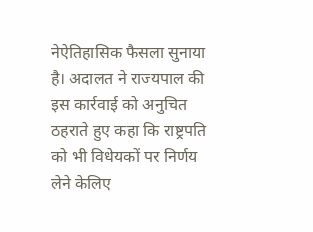नेऐतिहासिक फैसला सुनाया है। अदालत ने राज्यपाल की इस कार्रवाई को अनुचित ठहराते हुए कहा कि राष्ट्रपति को भी विधेयकों पर निर्णय लेने केलिए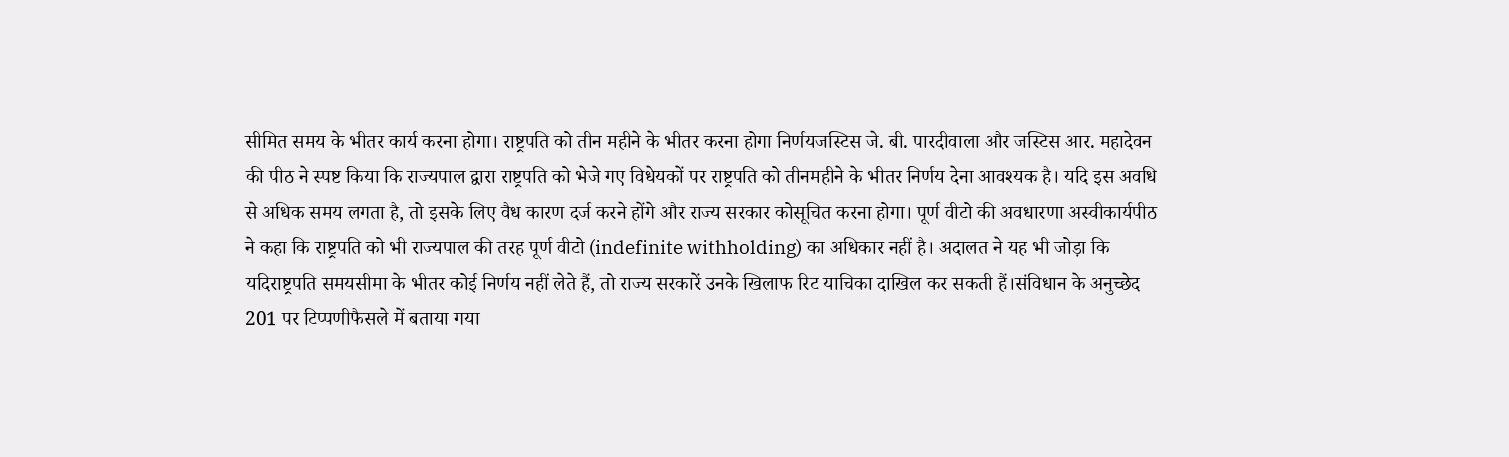सीमित समय के भीतर कार्य करना होगा। राष्ट्रपति को तीन महीने के भीतर करना होगा निर्णयजस्टिस जे. बी. पारदीवाला और जस्टिस आर. महादेवन की पीठ ने स्पष्ट किया कि राज्यपाल द्वारा राष्ट्रपति को भेजे गए विधेयकों पर राष्ट्रपति को तीनमहीने के भीतर निर्णय देना आवश्यक है। यदि इस अवधि से अधिक समय लगता है, तो इसके लिए वैध कारण दर्ज करने होंगे और राज्य सरकार कोसूचित करना होगा। पूर्ण वीटो की अवधारणा अस्वीकार्यपीठ ने कहा कि राष्ट्रपति को भी राज्यपाल की तरह पूर्ण वीटो (indefinite withholding) का अधिकार नहीं है। अदालत ने यह भी जोड़ा कि यदिराष्ट्रपति समयसीमा के भीतर कोई निर्णय नहीं लेते हैं, तो राज्य सरकारें उनके खिलाफ रिट याचिका दाखिल कर सकती हैं।संविधान के अनुच्छेद 201 पर टिप्पणीफैसले में बताया गया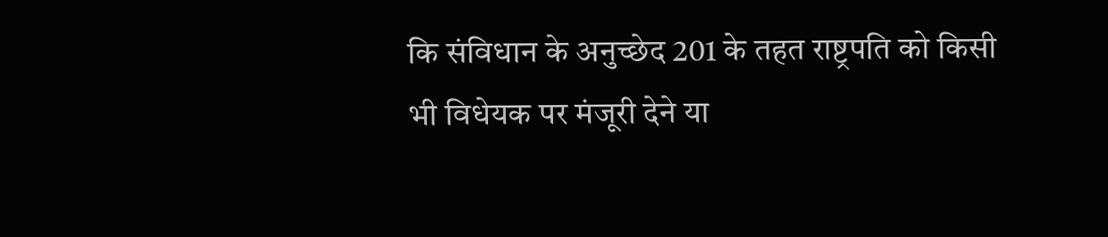कि संविधान के अनुच्छेद 201 के तहत राष्ट्रपति को किसी भी विधेयक पर मंजूरी देने या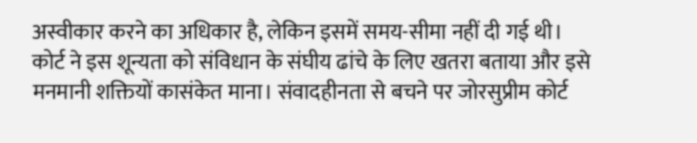अस्वीकार करने का अधिकार है, लेकिन इसमें समय-सीमा नहीं दी गई थी। कोर्ट ने इस शून्यता को संविधान के संघीय ढांचे के लिए खतरा बताया और इसे मनमानी शक्तियों कासंकेत माना। संवादहीनता से बचने पर जोरसुप्रीम कोर्ट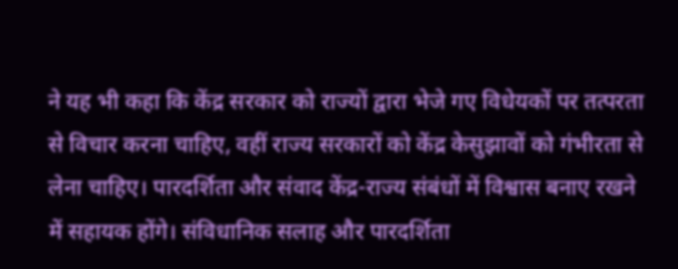ने यह भी कहा कि केंद्र सरकार को राज्यों द्वारा भेजे गए विधेयकों पर तत्परता से विचार करना चाहिए, वहीं राज्य सरकारों को केंद्र केसुझावों को गंभीरता से लेना चाहिए। पारदर्शिता और संवाद केंद्र-राज्य संबंधों में विश्वास बनाए रखने में सहायक होंगे। संविधानिक सलाह और पारदर्शिता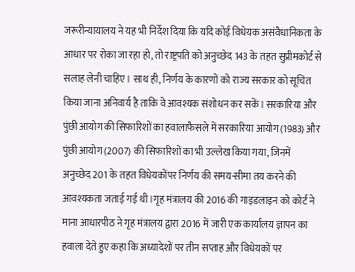जरूरीन्यायालय ने यह भी निर्देश दिया कि यदि कोई विधेयक असंवैधानिकता के आधार पर रोका जा रहा हो, तो राष्ट्रपति को अनुच्छेद 143 के तहत सुप्रीमकोर्ट से सलाह लेनी चाहिए। साथ ही, निर्णय के कारणों को राज्य सरकार को सूचित किया जाना अनिवार्य है ताकि वे आवश्यक संशोधन कर सकें। सरकारिया और पुंछी आयोग की सिफारिशों का हवालाफैसले में सरकारिया आयोग (1983) और पुंछी आयोग (2007) की सिफारिशों का भी उल्लेख किया गया, जिनमें अनुच्छेद 201 के तहत विधेयकोंपर निर्णय की समय-सीमा तय करने की आवश्यकता जताई गई थी।गृह मंत्रालय की 2016 की गाइडलाइन को कोर्ट ने माना आधारपीठ ने गृह मंत्रालय द्वारा 2016 में जारी एक कार्यालय ज्ञापन का हवाला देते हुए कहा कि अध्यादेशों पर तीन सप्ताह और विधेयकों पर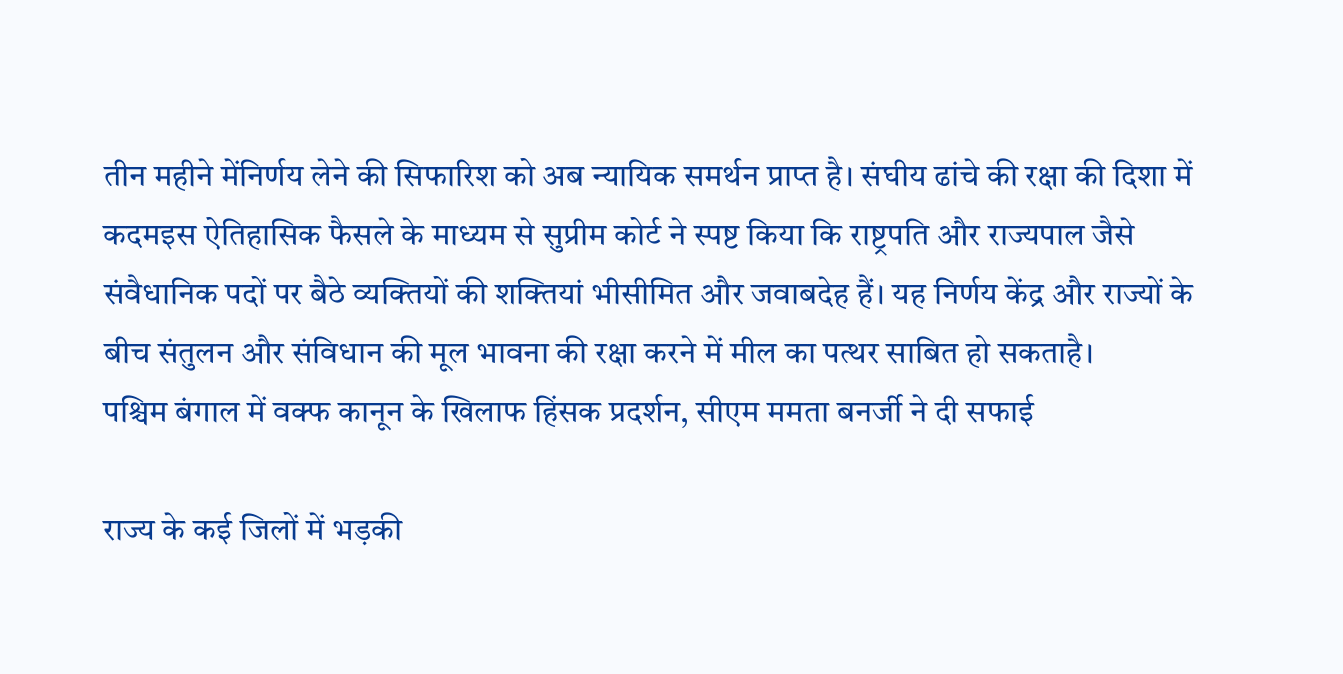तीन महीने मेंनिर्णय लेने की सिफारिश को अब न्यायिक समर्थन प्राप्त है। संघीय ढांचे की रक्षा की दिशा में कदमइस ऐतिहासिक फैसले के माध्यम से सुप्रीम कोर्ट ने स्पष्ट किया कि राष्ट्रपति और राज्यपाल जैसे संवैधानिक पदों पर बैठे व्यक्तियों की शक्तियां भीसीमित और जवाबदेह हैं। यह निर्णय केंद्र और राज्यों के बीच संतुलन और संविधान की मूल भावना की रक्षा करने में मील का पत्थर साबित हो सकताहै।
पश्चिम बंगाल में वक्फ कानून के खिलाफ हिंसक प्रदर्शन, सीएम ममता बनर्जी ने दी सफाई

राज्य के कई जिलों में भड़की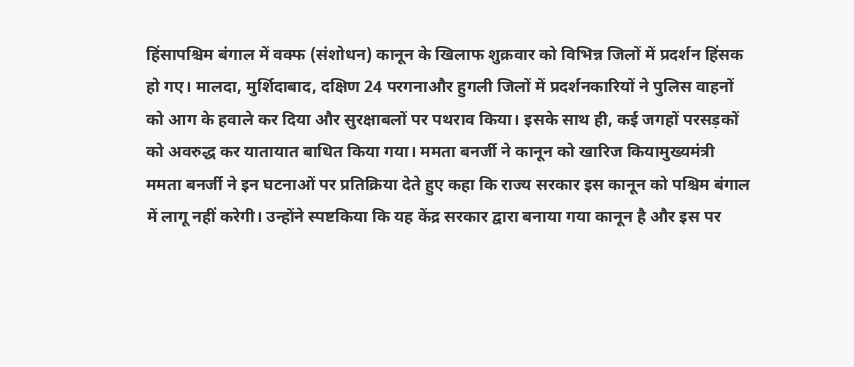हिंसापश्चिम बंगाल में वक्फ (संशोधन) कानून के खिलाफ शुक्रवार को विभिन्न जिलों में प्रदर्शन हिंसक हो गए। मालदा, मुर्शिदाबाद, दक्षिण 24 परगनाऔर हुगली जिलों में प्रदर्शनकारियों ने पुलिस वाहनों को आग के हवाले कर दिया और सुरक्षाबलों पर पथराव किया। इसके साथ ही, कई जगहों परसड़कों को अवरुद्ध कर यातायात बाधित किया गया। ममता बनर्जी ने कानून को खारिज कियामुख्यमंत्री ममता बनर्जी ने इन घटनाओं पर प्रतिक्रिया देते हुए कहा कि राज्य सरकार इस कानून को पश्चिम बंगाल में लागू नहीं करेगी। उन्होंने स्पष्टकिया कि यह केंद्र सरकार द्वारा बनाया गया कानून है और इस पर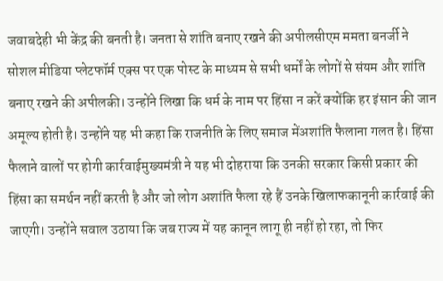जवाबदेही भी केंद्र की बनती है। जनता से शांति बनाए रखने की अपीलसीएम ममता बनर्जी ने सोशल मीडिया प्लेटफॉर्म एक्स पर एक पोस्ट के माध्यम से सभी धर्मों के लोगों से संयम और शांति बनाए रखने की अपीलकी। उन्होंने लिखा कि धर्म के नाम पर हिंसा न करें क्योंकि हर इंसान की जान अमूल्य होती है। उन्होंने यह भी कहा कि राजनीति के लिए समाज मेंअशांति फैलाना गलत है। हिंसा फैलाने वालों पर होगी कार्रवाईमुख्यमंत्री ने यह भी दोहराया कि उनकी सरकार किसी प्रकार की हिंसा का समर्थन नहीं करती है और जो लोग अशांति फैला रहे हैं उनके खिलाफकानूनी कार्रवाई की जाएगी। उन्होंने सवाल उठाया कि जब राज्य में यह कानून लागू ही नहीं हो रहा, तो फिर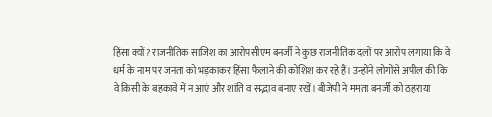हिंसा क्यों? राजनीतिक साजिश का आरोपसीएम बनर्जी ने कुछ राजनीतिक दलों पर आरोप लगाया कि वे धर्म के नाम पर जनता को भड़काकर हिंसा फैलाने की कोशिश कर रहे हैं। उन्होंने लोगोंसे अपील की कि वे किसी के बहकावे में न आएं और शांति व सद्भाव बनाए रखें। बीजेपी ने ममता बनर्जी को ठहराया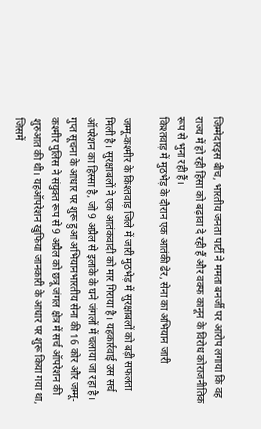जिम्मेदारइस बीच, भारतीय जनता पार्टी ने ममता बनर्जी पर आरोप लगाया कि वह राज्य में हो रही हिंसा को बढ़ावा दे रही हैं और वक्फ कानून के विरोध कोराजनीतिक रूप से भुना रही हैं।
किश्तवाड़ में मुठभेड़ के दौरान एक आतंकी ढेर, सेना का अभियान जारी

जम्मू-कश्मीर के किश्तवाड़ जिले में जारी मुठभेड़ में सुरक्षाबलों को बड़ी सफलता मिली है। सुरक्षाबलों ने एक आतंकवादी को मार गिराया है। यहकार्रवाई उस सर्च ऑपरेशन का हिस्सा है, जो 9 अप्रैल से इलाके के घने जंगलों में चलाया जा रहा है। गुप्त सूचना के आधार पर शुरू हुआ अभियानभारतीय सेना की 16 कोर और जम्मू-कश्मीर पुलिस ने संयुक्त रूप से 9 अप्रैल को छत्रू जंगल क्षेत्र में सर्च ऑपरेशन की शुरुआत की थी। यहऑपरेशन खुफिया जानकारी के आधार पर शुरू किया गया था, जिसमें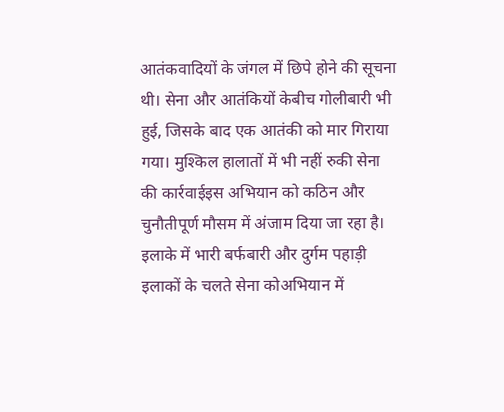आतंकवादियों के जंगल में छिपे होने की सूचना थी। सेना और आतंकियों केबीच गोलीबारी भी हुई, जिसके बाद एक आतंकी को मार गिराया गया। मुश्किल हालातों में भी नहीं रुकी सेना की कार्रवाईइस अभियान को कठिन और चुनौतीपूर्ण मौसम में अंजाम दिया जा रहा है। इलाके में भारी बर्फबारी और दुर्गम पहाड़ी इलाकों के चलते सेना कोअभियान में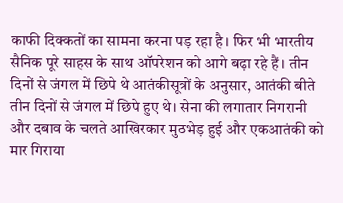काफी दिक्कतों का सामना करना पड़ रहा है। फिर भी भारतीय सैनिक पूरे साहस के साथ ऑपरेशन को आगे बढ़ा रहे हैं। तीन दिनों से जंगल में छिपे थे आतंकीसूत्रों के अनुसार, आतंकी बीते तीन दिनों से जंगल में छिपे हुए थे। सेना की लगातार निगरानी और दबाव के चलते आखिरकार मुठभेड़ हुई और एकआतंकी को मार गिराया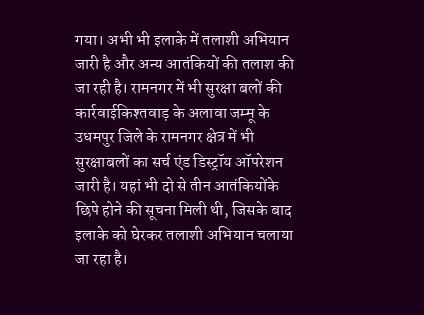गया। अभी भी इलाके में तलाशी अभियान जारी है और अन्य आतंकियों की तलाश की जा रही है। रामनगर में भी सुरक्षा बलों की कार्रवाईकिश्तवाड़ के अलावा जम्मू के उधमपुर जिले के रामनगर क्षेत्र में भी सुरक्षाबलों का सर्च एंड डिस्ट्रॉय ऑपरेशन जारी है। यहां भी दो से तीन आतंकियोंके छिपे होने की सूचना मिली थी, जिसके बाद इलाके को घेरकर तलाशी अभियान चलाया जा रहा है।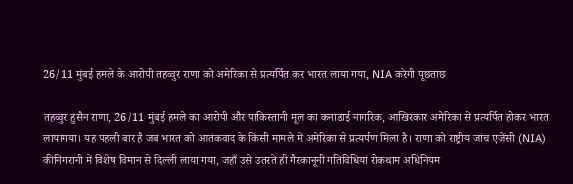26/11 मुंबई हमले के आरोपी तहव्वुर राणा को अमेरिका से प्रत्यर्पित कर भारत लाया गया, NIA करेगी पूछताछ

तहव्वुर हुसैन राणा, 26/11 मुंबई हमले का आरोपी और पाकिस्तानी मूल का कनाडाई नागरिक, आखिरकार अमेरिका से प्रत्यर्पित होकर भारत लायागया। यह पहली बार है जब भारत को आतंकवाद के किसी मामले में अमेरिका से प्रत्यर्पण मिला है। राणा को राष्ट्रीय जांच एजेंसी (NIA) कीनिगरानी में विशेष विमान से दिल्ली लाया गया, जहाँ उसे उतरते ही गैरकानूनी गतिविधियां रोकथाम अधिनियम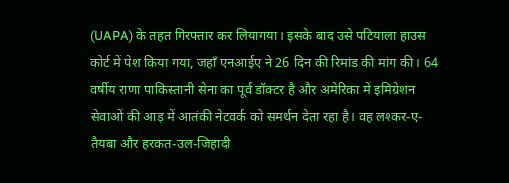(UAPA) के तहत गिरफ्तार कर लियागया। इसके बाद उसे पटियाला हाउस कोर्ट में पेश किया गया, जहाँ एनआईए ने 26 दिन की रिमांड की मांग की। 64 वर्षीय राणा पाकिस्तानी सेना का पूर्व डॉक्टर है और अमेरिका में इमिग्रेशन सेवाओं की आड़ में आतंकी नेटवर्क को समर्थन देता रहा है। वह लश्कर-ए-तैयबा और हरकत-उल-जिहादी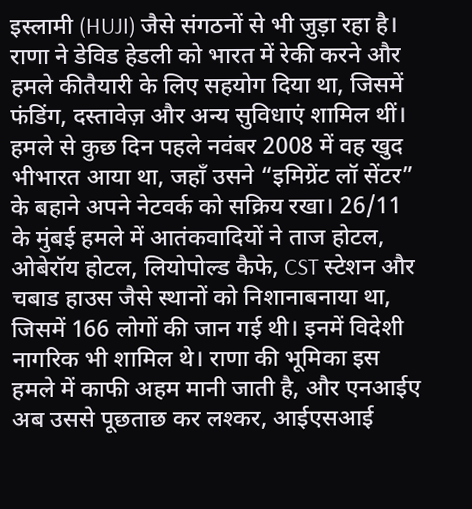इस्लामी (HUJI) जैसे संगठनों से भी जुड़ा रहा है। राणा ने डेविड हेडली को भारत में रेकी करने और हमले कीतैयारी के लिए सहयोग दिया था, जिसमें फंडिंग, दस्तावेज़ और अन्य सुविधाएं शामिल थीं। हमले से कुछ दिन पहले नवंबर 2008 में वह खुद भीभारत आया था, जहाँ उसने “इमिग्रेंट लॉ सेंटर” के बहाने अपने नेटवर्क को सक्रिय रखा। 26/11 के मुंबई हमले में आतंकवादियों ने ताज होटल, ओबेरॉय होटल, लियोपोल्ड कैफे, CST स्टेशन और चबाड हाउस जैसे स्थानों को निशानाबनाया था, जिसमें 166 लोगों की जान गई थी। इनमें विदेशी नागरिक भी शामिल थे। राणा की भूमिका इस हमले में काफी अहम मानी जाती है, और एनआईए अब उससे पूछताछ कर लश्कर, आईएसआई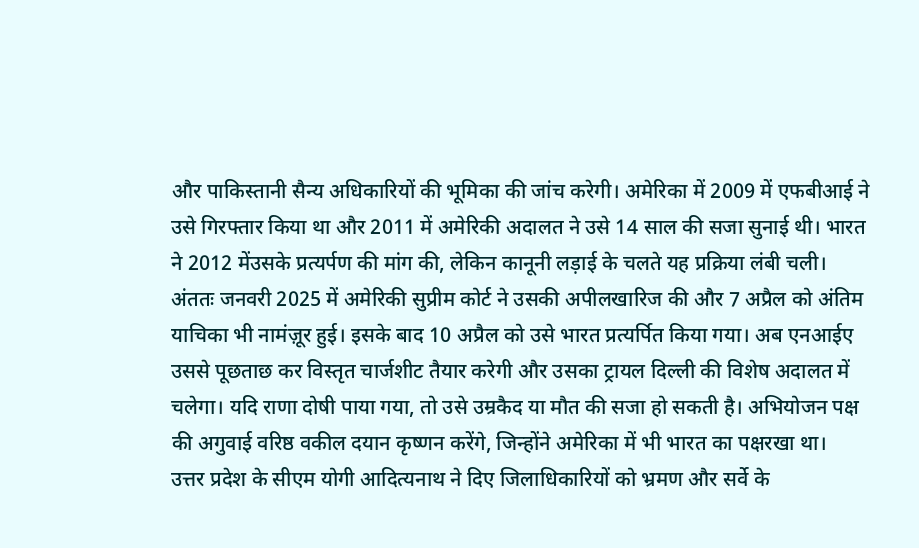और पाकिस्तानी सैन्य अधिकारियों की भूमिका की जांच करेगी। अमेरिका में 2009 में एफबीआई ने उसे गिरफ्तार किया था और 2011 में अमेरिकी अदालत ने उसे 14 साल की सजा सुनाई थी। भारत ने 2012 मेंउसके प्रत्यर्पण की मांग की, लेकिन कानूनी लड़ाई के चलते यह प्रक्रिया लंबी चली। अंततः जनवरी 2025 में अमेरिकी सुप्रीम कोर्ट ने उसकी अपीलखारिज की और 7 अप्रैल को अंतिम याचिका भी नामंज़ूर हुई। इसके बाद 10 अप्रैल को उसे भारत प्रत्यर्पित किया गया। अब एनआईए उससे पूछताछ कर विस्तृत चार्जशीट तैयार करेगी और उसका ट्रायल दिल्ली की विशेष अदालत में चलेगा। यदि राणा दोषी पाया गया, तो उसे उम्रकैद या मौत की सजा हो सकती है। अभियोजन पक्ष की अगुवाई वरिष्ठ वकील दयान कृष्णन करेंगे, जिन्होंने अमेरिका में भी भारत का पक्षरखा था।
उत्तर प्रदेश के सीएम योगी आदित्यनाथ ने दिए जिलाधिकारियों को भ्रमण और सर्वे के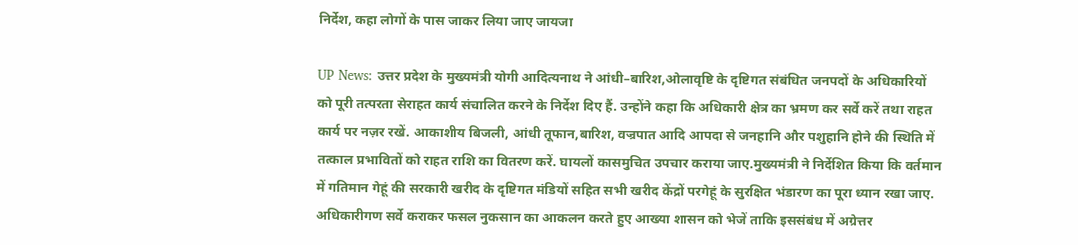निर्देश, कहा लोगों के पास जाकर लिया जाए जायजा

UP News: उत्तर प्रदेश के मुख्यमंत्री योगी आदित्यनाथ ने आंधी–बारिश,ओलावृष्टि के दृष्टिगत संबंधित जनपदों के अधिकारियों को पूरी तत्परता सेराहत कार्य संचालित करने के निर्देश दिए हैं. उन्होंने कहा कि अधिकारी क्षेत्र का भ्रमण कर सर्वे करें तथा राहत कार्य पर नज़र रखें. आकाशीय बिजली, आंधी तूफान,बारिश, वज्रपात आदि आपदा से जनहानि और पशुहानि होने की स्थिति में तत्काल प्रभावितों को राहत राशि का वितरण करें. घायलों कासमुचित उपचार कराया जाए.मुख्यमंत्री ने निर्देशित किया कि वर्तमान में गतिमान गेहूं की सरकारी खरीद के दृष्टिगत मंडियों सहित सभी खरीद केंद्रों परगेहूं के सुरक्षित भंडारण का पूरा ध्यान रखा जाए. अधिकारीगण सर्वे कराकर फसल नुकसान का आकलन करते हुए आख्या शासन को भेजें ताकि इससंबंध में अग्रेत्तर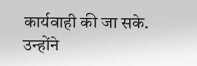कार्यवाही की जा सके. उन्होंने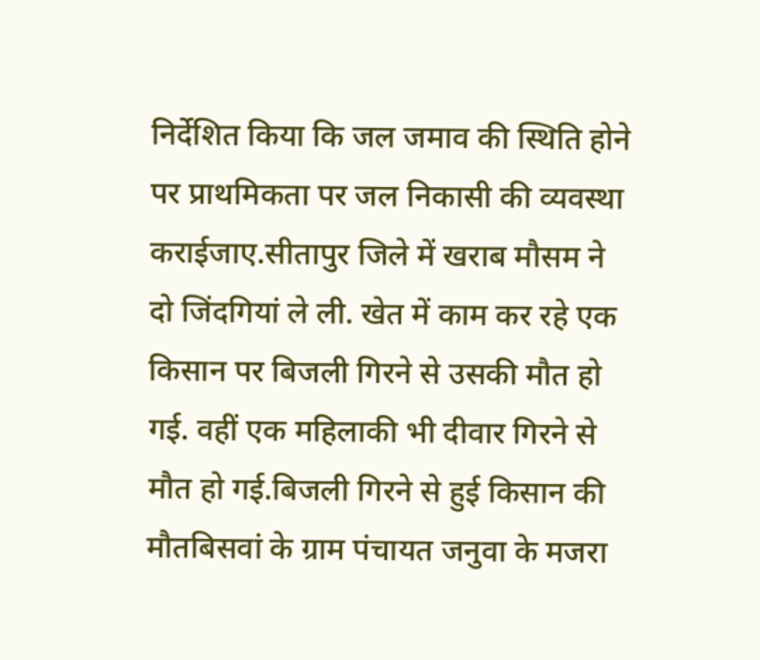निर्देशित किया कि जल जमाव की स्थिति होने पर प्राथमिकता पर जल निकासी की व्यवस्था कराईजाए.सीतापुर जिले में खराब मौसम ने दो जिंदगियां ले ली. खेत में काम कर रहे एक किसान पर बिजली गिरने से उसकी मौत हो गई. वहीं एक महिलाकी भी दीवार गिरने से मौत हो गई.बिजली गिरने से हुई किसान की मौतबिसवां के ग्राम पंचायत जनुवा के मजरा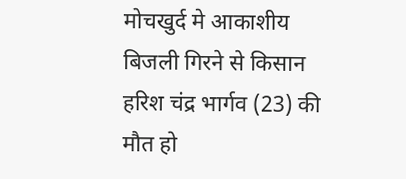मोचखुर्द मे आकाशीय बिजली गिरने से किसान हरिश चंद्र भार्गव (23) की मौत हो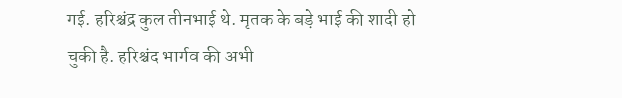गई. हरिश्चंद्र कुल तीनभाई थे. मृतक के बड़े भाई की शादी हो चुकी है. हरिश्चंद भार्गव की अभी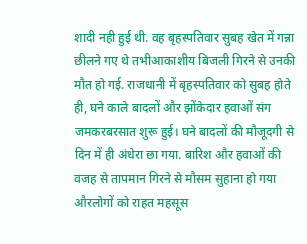शादी नही हुई थी. वह बृहस्पतिवार सुबह खेत में गन्ना छीलने गए थे तभीआकाशीय बिजली गिरने से उनकी मौत हो गई. राजधानी में बृहस्पतिवार को सुबह होते ही, घने काले बादलों और झोंकेदार हवाओं संग जमकरबरसात शुरू हुई। घने बादलों की मौजूदगी से दिन में ही अंधेरा छा गया. बारिश और हवाओं की वजह से तापमान गिरने से मौसम सुहाना हो गया औरलोगों को राहत महसूस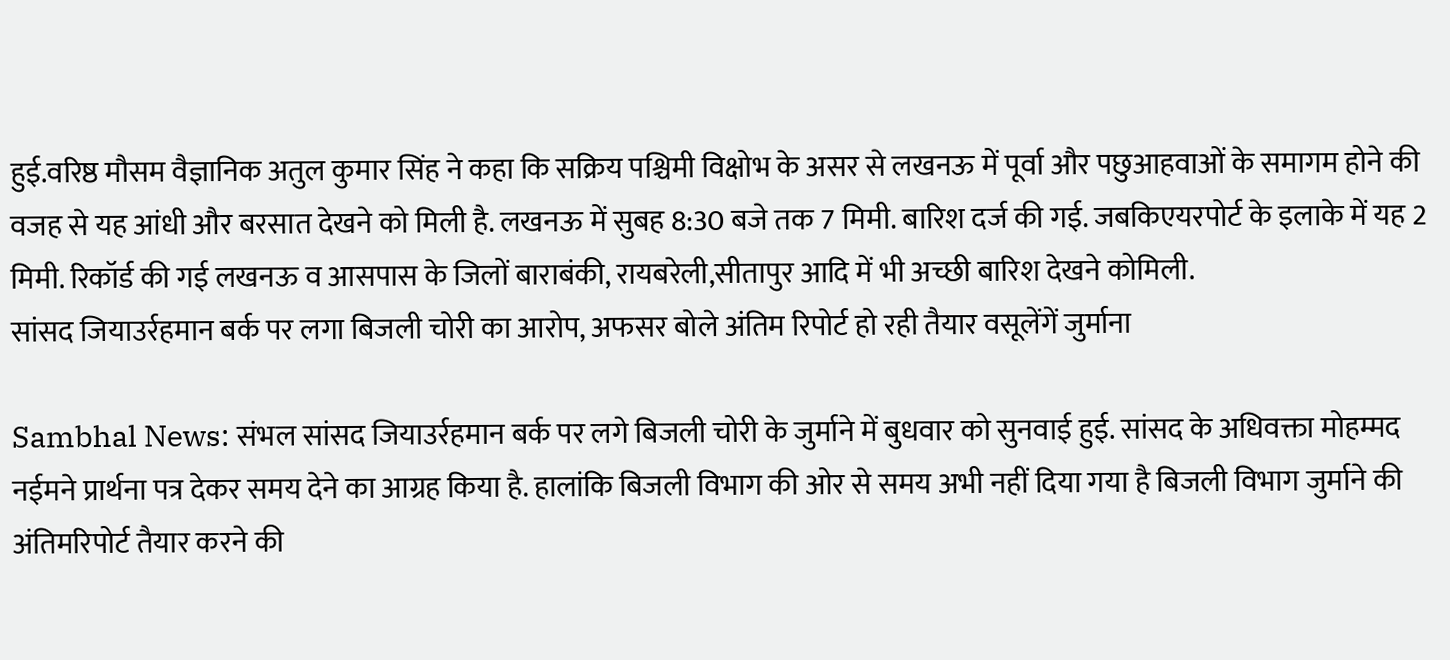हुई.वरिष्ठ मौसम वैज्ञानिक अतुल कुमार सिंह ने कहा कि सक्रिय पश्चिमी विक्षोभ के असर से लखनऊ में पूर्वा और पछुआहवाओं के समागम होने की वजह से यह आंधी और बरसात देखने को मिली है. लखनऊ में सुबह 8:30 बजे तक 7 मिमी. बारिश दर्ज की गई. जबकिएयरपोर्ट के इलाके में यह 2 मिमी. रिकॉर्ड की गई लखनऊ व आसपास के जिलों बाराबंकी, रायबरेली,सीतापुर आदि में भी अच्छी बारिश देखने कोमिली.
सांसद जियाउर्रहमान बर्क पर लगा बिजली चोरी का आरोप, अफसर बोले अंतिम रिपोर्ट हो रही तैयार वसूलेंगें जुर्माना

Sambhal News: संभल सांसद जियाउर्रहमान बर्क पर लगे बिजली चोरी के जुर्माने में बुधवार को सुनवाई हुई. सांसद के अधिवक्ता मोहम्मद नईमने प्रार्थना पत्र देकर समय देने का आग्रह किया है. हालांकि बिजली विभाग की ओर से समय अभी नहीं दिया गया है बिजली विभाग जुर्माने की अंतिमरिपोर्ट तैयार करने की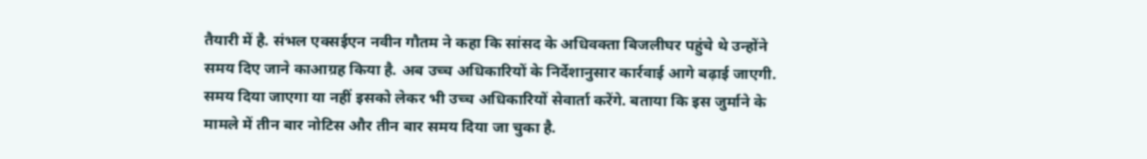तैयारी में है. संभल एक्सईएन नवीन गौतम ने कहा कि सांसद के अधिवक्ता बिजलीघर पहुंचे थे उन्होंने समय दिए जाने काआग्रह किया है. अब उच्च अधिकारियों के निर्देशानुसार कार्रवाई आगे बढ़ाई जाएगी. समय दिया जाएगा या नहीं इसको लेकर भी उच्च अधिकारियों सेवार्ता करेंगे. बताया कि इस जुर्माने के मामले में तीन बार नोटिस और तीन बार समय दिया जा चुका है.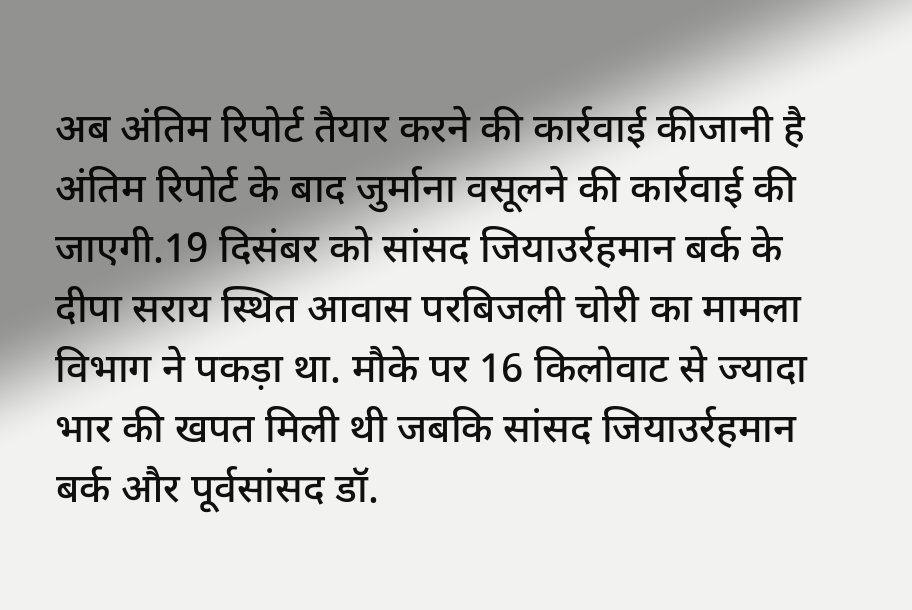अब अंतिम रिपोर्ट तैयार करने की कार्रवाई कीजानी है अंतिम रिपोर्ट के बाद जुर्माना वसूलने की कार्रवाई की जाएगी.19 दिसंबर को सांसद जियाउर्रहमान बर्क के दीपा सराय स्थित आवास परबिजली चोरी का मामला विभाग ने पकड़ा था. मौके पर 16 किलोवाट से ज्यादा भार की खपत मिली थी जबकि सांसद जियाउर्रहमान बर्क और पूर्वसांसद डॉ.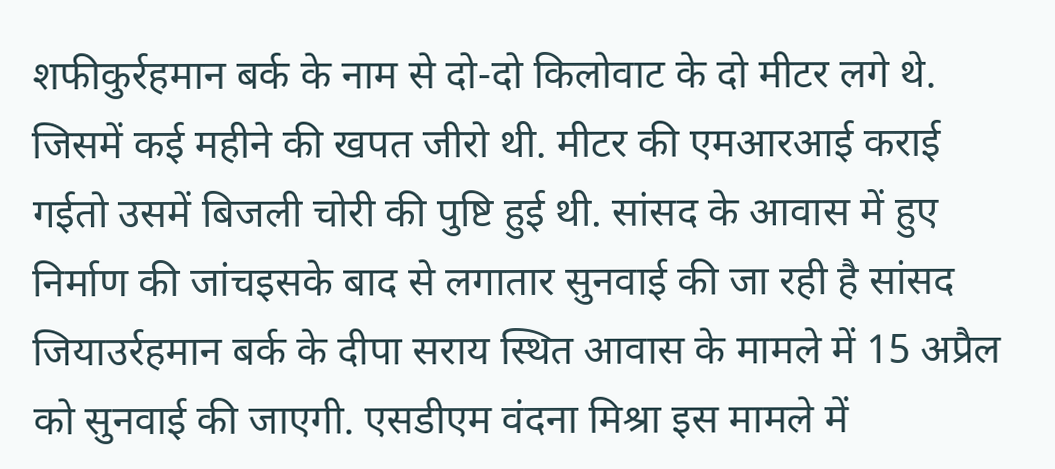शफीकुर्रहमान बर्क के नाम से दो-दो किलोवाट के दो मीटर लगे थे. जिसमें कई महीने की खपत जीरो थी. मीटर की एमआरआई कराई गईतो उसमें बिजली चोरी की पुष्टि हुई थी. सांसद के आवास में हुए निर्माण की जांचइसके बाद से लगातार सुनवाई की जा रही है सांसद जियाउर्रहमान बर्क के दीपा सराय स्थित आवास के मामले में 15 अप्रैल को सुनवाई की जाएगी. एसडीएम वंदना मिश्रा इस मामले में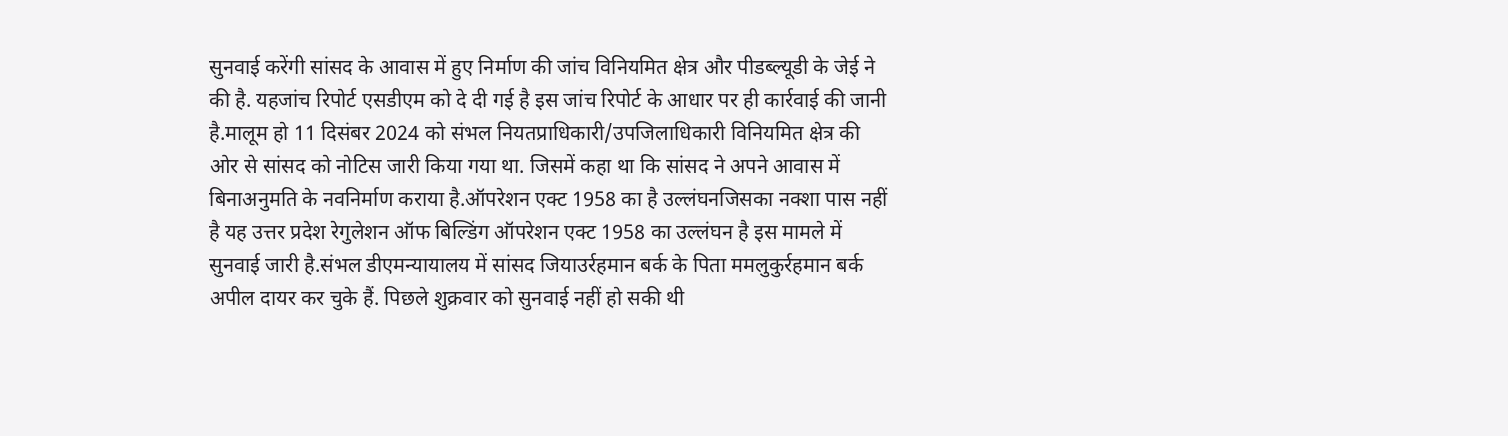सुनवाई करेंगी सांसद के आवास में हुए निर्माण की जांच विनियमित क्षेत्र और पीडब्ल्यूडी के जेई ने की है. यहजांच रिपोर्ट एसडीएम को दे दी गई है इस जांच रिपोर्ट के आधार पर ही कार्रवाई की जानी है.मालूम हो 11 दिसंबर 2024 को संभल नियतप्राधिकारी/उपजिलाधिकारी विनियमित क्षेत्र की ओर से सांसद को नोटिस जारी किया गया था. जिसमें कहा था कि सांसद ने अपने आवास में बिनाअनुमति के नवनिर्माण कराया है.ऑपरेशन एक्ट 1958 का है उल्लंघनजिसका नक्शा पास नहीं है यह उत्तर प्रदेश रेगुलेशन ऑफ बिल्डिंग ऑपरेशन एक्ट 1958 का उल्लंघन है इस मामले में सुनवाई जारी है.संभल डीएमन्यायालय में सांसद जियाउर्रहमान बर्क के पिता ममलुकुर्रहमान बर्क अपील दायर कर चुके हैं. पिछले शुक्रवार को सुनवाई नहीं हो सकी थी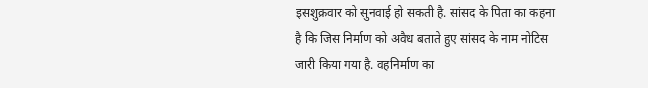इसशुक्रवार को सुनवाई हो सकती है. सांसद के पिता का कहना है कि जिस निर्माण को अवैध बताते हुए सांसद के नाम नोटिस जारी किया गया है. वहनिर्माण का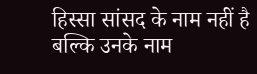हिस्सा सांसद के नाम नहीं है बल्कि उनके नाम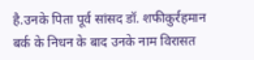है.उनके पिता पूर्व सांसद डॉ. शफीकुर्रहमान बर्क के निधन के बाद उनके नाम विरासत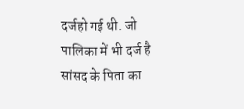दर्जहो गई थी. जो पालिका में भी दर्ज है सांसद के पिता का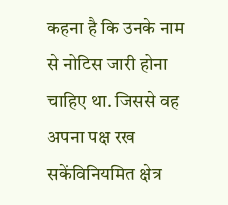कहना है कि उनके नाम से नोटिस जारी होना चाहिए था. जिससे वह अपना पक्ष रख सकेंविनियमित क्षेत्र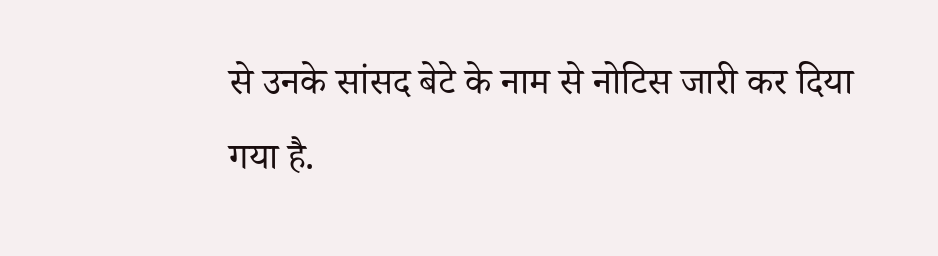से उनके सांसद बेटे के नाम से नोटिस जारी कर दिया गया है.